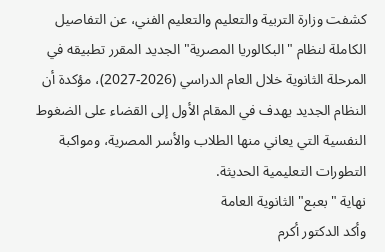كشفت وزارة التربية والتعليم والتعليم الفني، عن التفاصيل الكاملة لنظام "البكالوريا المصرية" الجديد المقرر تطبيقه في المرحلة الثانوية خلال العام الدراسي (2026-2027)، مؤكدة أن النظام الجديد يهدف في المقام الأول إلى القضاء على الضغوط النفسية التي يعاني منها الطلاب والأسر المصرية، ومواكبة التطورات التعليمية الحديثة.
نهاية "بعبع" الثانوية العامة
وأكد الدكتور أكرم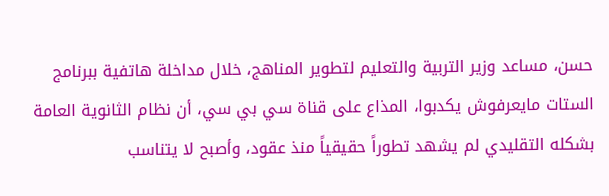حسن، مساعد وزير التربية والتعليم لتطوير المناهج، خلال مداخلة هاتفية ببرنامج الستات مايعرفوش يكدبوا، المذاع على قناة سي بي سي، أن نظام الثانوية العامة بشكله التقليدي لم يشهد تطوراً حقيقياً منذ عقود، وأصبح لا يتناسب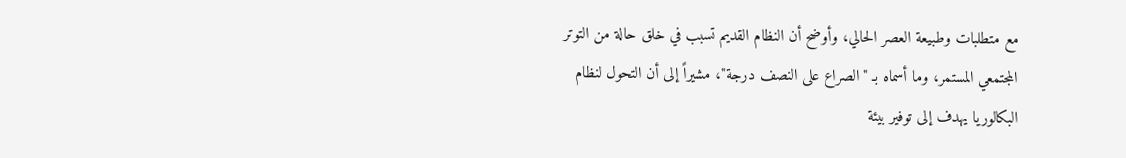مع متطلبات وطبيعة العصر الحالي، وأوضح أن النظام القديم تسبب في خلق حالة من التوتر المجتمعي المستمر، وما أسماه بـ "الصراع على النصف درجة"، مشيراً إلى أن التحول لنظام البكالوريا يهدف إلى توفير بيئة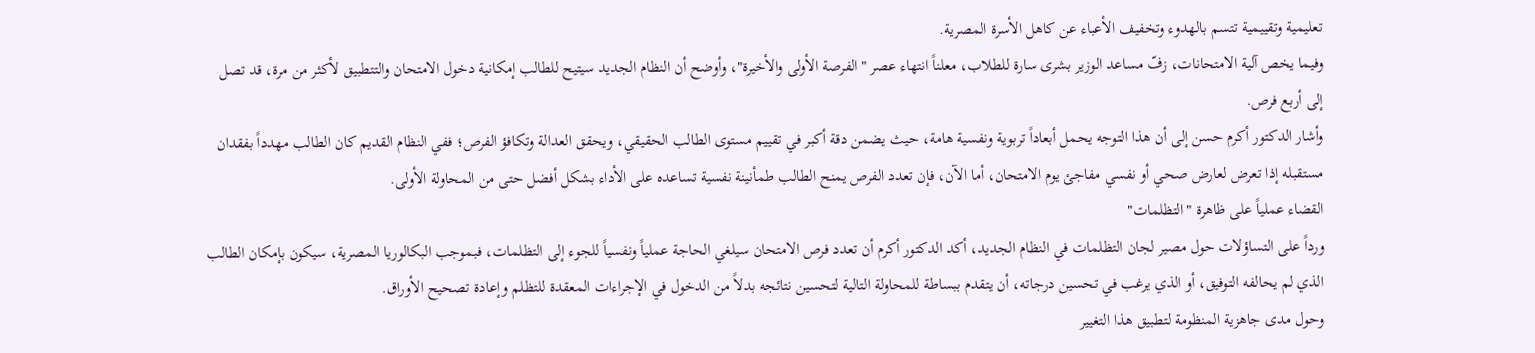تعليمية وتقييمية تتسم بالهدوء وتخفيف الأعباء عن كاهل الأسرة المصرية.
وفيما يخص آلية الامتحانات، زفّ مساعد الوزير بشرى سارة للطلاب، معلناً انتهاء عصر "الفرصة الأولى والأخيرة"، وأوضح أن النظام الجديد سيتيح للطالب إمكانية دخول الامتحان والتتطبيق لأكثر من مرة، قد تصل إلى أربع فرص.
وأشار الدكتور أكرم حسن إلى أن هذا التوجه يحمل أبعاداً تربوية ونفسية هامة، حيث يضمن دقة أكبر في تقييم مستوى الطالب الحقيقي، ويحقق العدالة وتكافؤ الفرص؛ ففي النظام القديم كان الطالب مهدداً بفقدان مستقبله إذا تعرض لعارض صحي أو نفسي مفاجئ يوم الامتحان، أما الآن، فإن تعدد الفرص يمنح الطالب طمأنينة نفسية تساعده على الأداء بشكل أفضل حتى من المحاولة الأولى.
القضاء عملياً على ظاهرة "التظلمات"
ورداً على التساؤلات حول مصير لجان التظلمات في النظام الجديد، أكد الدكتور أكرم أن تعدد فرص الامتحان سيلغي الحاجة عملياً ونفسياً للجوء إلى التظلمات، فبموجب البكالوريا المصرية، سيكون بإمكان الطالب الذي لم يحالفه التوفيق، أو الذي يرغب في تحسين درجاته، أن يتقدم ببساطة للمحاولة التالية لتحسين نتائجه بدلاً من الدخول في الإجراءات المعقدة للتظلم وإعادة تصحيح الأوراق.
وحول مدى جاهزية المنظومة لتطبيق هذا التغيير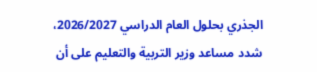الجذري بحلول العام الدراسي 2026/2027، شدد مساعد وزير التربية والتعليم على أن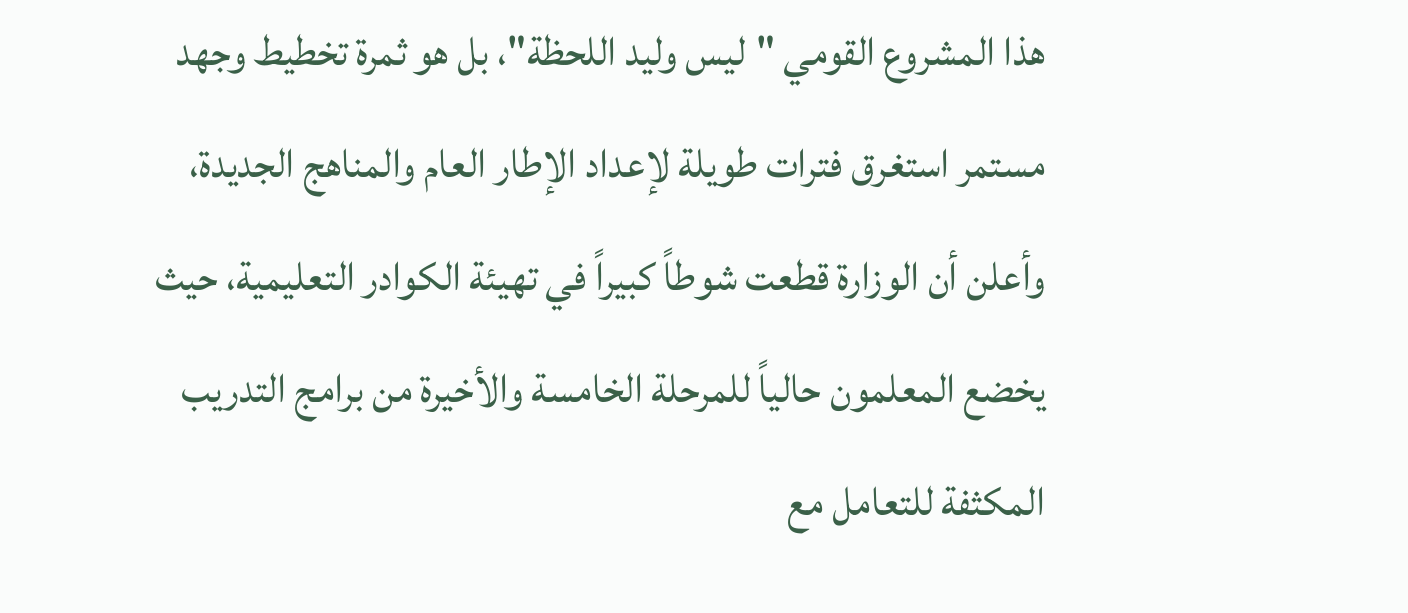هذا المشروع القومي "ليس وليد اللحظة"، بل هو ثمرة تخطيط وجهد مستمر استغرق فترات طويلة لإعداد الإطار العام والمناهج الجديدة، وأعلن أن الوزارة قطعت شوطاً كبيراً في تهيئة الكوادر التعليمية، حيث يخضع المعلمون حالياً للمرحلة الخامسة والأخيرة من برامج التدريب المكثفة للتعامل مع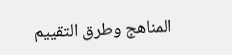المناهج وطرق التقييم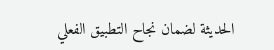الحديثة لضمان نجاح التطبيق الفعلي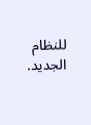للنظام الجديد.